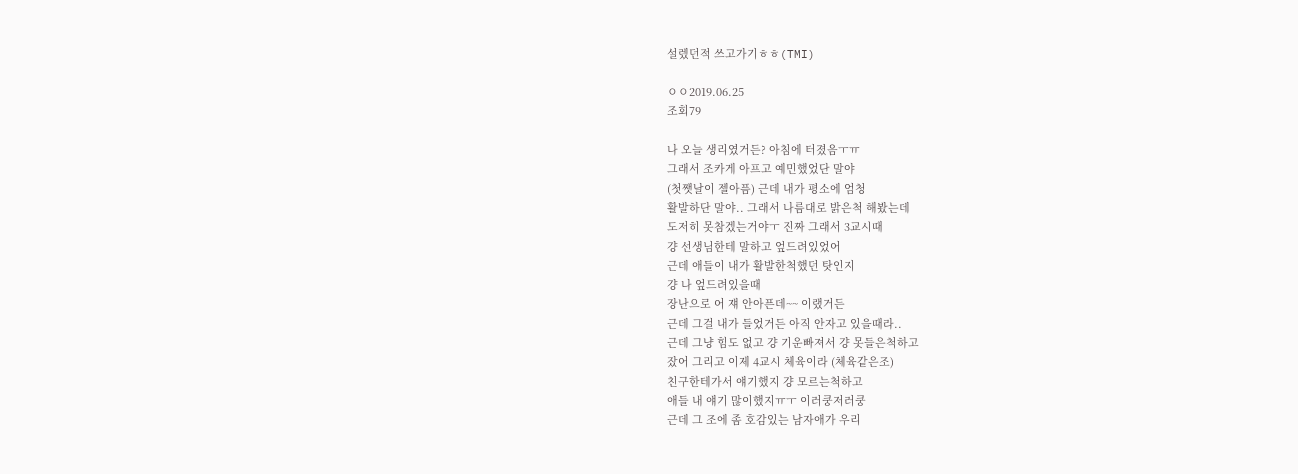설렜던적 쓰고가기ㅎㅎ(TMI)

ㅇㅇ2019.06.25
조회79

나 오늘 생리였거든? 아침에 터졌음ㅜㅠ
그래서 조카게 아프고 예민했었단 말야
(첫쨋날이 젤아픔) 근데 내가 평소에 엄청
활발하단 말야.. 그래서 나름대로 밝은척 해봤는데
도저히 못참겠는거야ㅜ 진짜 그래서 3교시때
걍 선생님한테 말하고 엎드려있었어
근데 애들이 내가 활발한척했던 탓인지
걍 나 엎드려있을때
장난으로 어 쟤 안아픈데~~ 이랬거든
근데 그걸 내가 들었거든 아직 안자고 있을때라..
근데 그냥 힘도 없고 걍 기운빠져서 걍 못들은척하고
잤어 그리고 이제 4교시 체육이라 (체육같은조)
친구한테가서 얘기했지 걍 모르는척하고
애들 내 얘기 많이했지ㅠㅜ 이러쿵저러쿵
근데 그 조에 좀 호감있는 남자애가 우리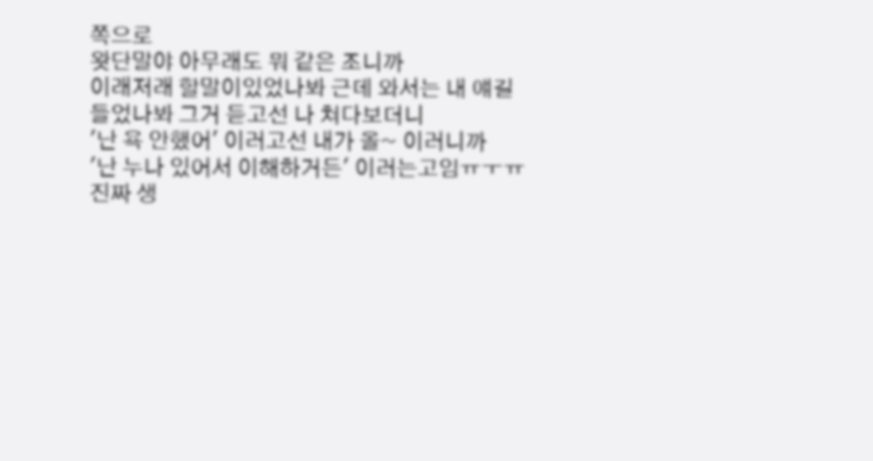쪽으로
왓단말야 아무래도 뭐 같은 조니까
이래저래 할말이있었나봐 근데 와서는 내 얘길
들었나봐 그거 듣고선 나 쳐다보더니
'난 욕 안했어' 이러고선 내가 올~ 이러니까
'난 누나 있어서 이해하거든' 이러는고임ㅠㅜㅠ
진짜 생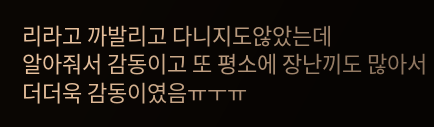리라고 까발리고 다니지도않았는데
알아줘서 감동이고 또 평소에 장난끼도 많아서
더더욱 감동이였음ㅠㅜㅠ